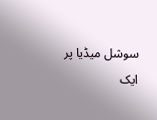سوشل میڈیا پر ایک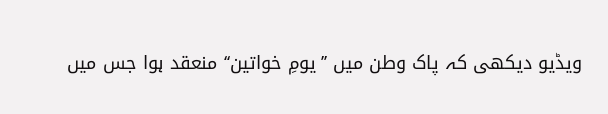ویڈیو دیکھی کہ پاک وطن میں ’’یومِ خواتین‘‘ منعقد ہوا جس میں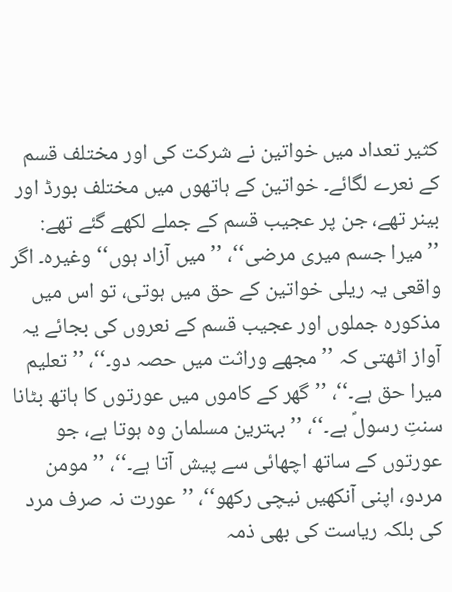کثیر تعداد میں خواتین نے شرکت کی اور مختلف قسم کے نعرے لگائے۔ خواتین کے ہاتھوں میں مختلف بورڈ اور بینر تھے، جن پر عجیب قسم کے جملے لکھے گئے تھے: ’’میرا جسم میری مرضی‘‘، ’’میں آزاد ہوں‘‘ وغیرہ۔ اگر واقعی یہ ریلی خواتین کے حق میں ہوتی، تو اس میں مذکورہ جملوں اور عجیب قسم کے نعروں کی بجائے یہ آواز اٹھتی کہ ’’مجھے وراثت میں حصہ دو۔‘‘، ’’تعلیم میرا حق ہے۔‘‘، ’’گھر کے کاموں میں عورتوں کا ہاتھ بٹانا سنتِ رسولؐ ہے۔‘‘، ’’بہترین مسلمان وہ ہوتا ہے، جو عورتوں کے ساتھ اچھائی سے پیش آتا ہے۔‘‘، ’’مومن مردو، اپنی آنکھیں نیچی رکھو‘‘، ’’عورت نہ صرف مرد کی بلکہ ریاست کی بھی ذمہ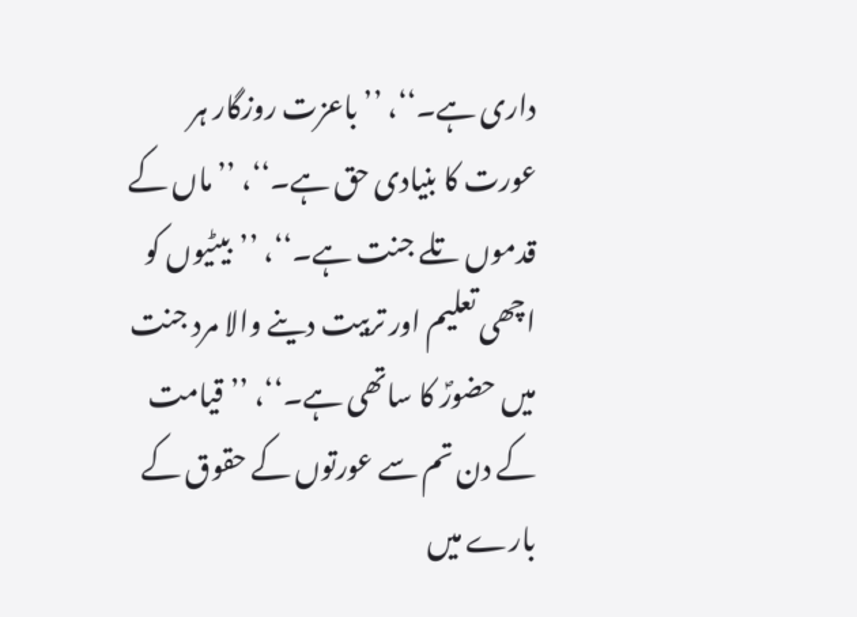داری ہے۔‘‘، ’’باعزت روزگار ہر عورت کا بنیادی حق ہے۔‘‘، ’’ماں کے قدموں تلے جنت ہے۔‘‘، ’’بیٹیوں کو اچھی تعلیم اور تربیت دینے والا مرد جنت میں حضورؐ کا ساتھی ہے۔‘‘، ’’قیامت کے دن تم سے عورتوں کے حقوق کے بارے میں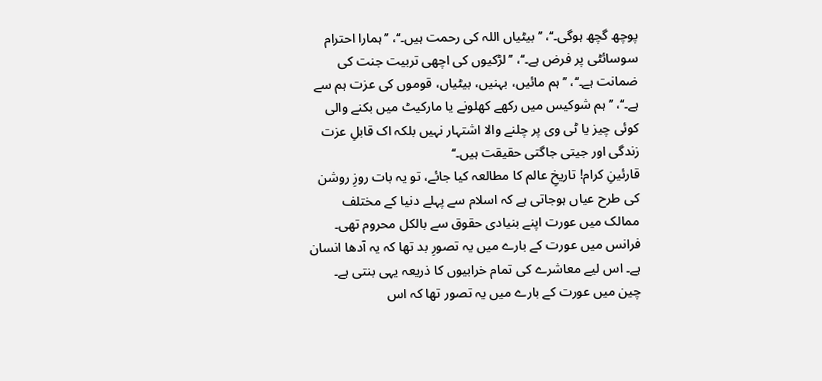پوچھ گچھ ہوگی۔‘‘، ’’بیٹیاں اللہ کی رحمت ہیں۔‘‘، ’’ہمارا احترام سوسائٹی پر فرض ہے۔‘‘، ’’لڑکیوں کی اچھی تربیت جنت کی ضمانت ہے۔‘‘، ’’ہم مائیں، بہنیں، بیٹیاں، قوموں کی عزت ہم سے ہے۔‘‘، ’’ہم شوکیس میں رکھے کھلونے یا مارکیٹ میں بکنے والی کوئی چیز یا ٹی وی پر چلنے والا اشتہار نہیں بلکہ اک قابلِ عزت زندگی اور جیتی جاگتی حقیقت ہیں۔‘‘
قارئینِ کرام! تاریخِ عالم کا مطالعہ کیا جائے، تو یہ بات روزِ روشن کی طرح عیاں ہوجاتی ہے کہ اسلام سے پہلے دنیا کے مختلف ممالک میں عورت اپنے بنیادی حقوق سے بالکل محروم تھی۔ فرانس میں عورت کے بارے میں یہ تصورِ بد تھا کہ یہ آدھا انسان ہے۔ اس لیے معاشرے کی تمام خرابیوں کا ذریعہ یہی بنتی ہے۔ چین میں عورت کے بارے میں یہ تصور تھا کہ اس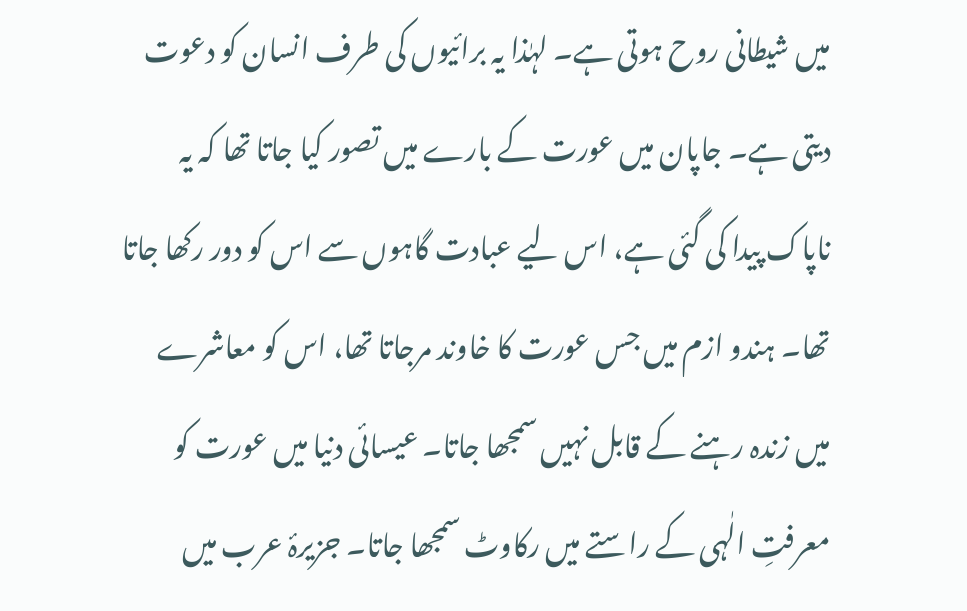میں شیطانی روح ہوتی ہے۔ لہٰذا یہ برائیوں کی طرف انسان کو دعوت دیتی ہے۔ جاپان میں عورت کے بارے میں تصور کیا جاتا تھا کہ یہ ناپاک پیدا کی گئی ہے، اس لیے عبادت گاہوں سے اس کو دور رکھا جاتا تھا۔ ہندو ازم میں جس عورت کا خاوند مرجاتا تھا، اس کو معاشرے میں زندہ رہنے کے قابل نہیں سمجھا جاتا۔ عیسائی دنیا میں عورت کو معرفتِ الٰہی کے راستے میں رکاوٹ سمجھا جاتا۔ جزیرۂ عرب میں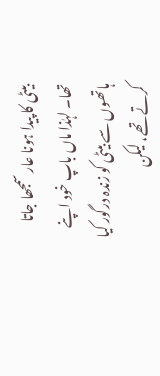بیٹی کا پیدا ہونا عار سمجھا جاتا تھا۔ لہٰذا ماں باپ خود اپنے ہاتھوں سے بیٹی کو زندہ درگور کیا کرتے تھے، لیکن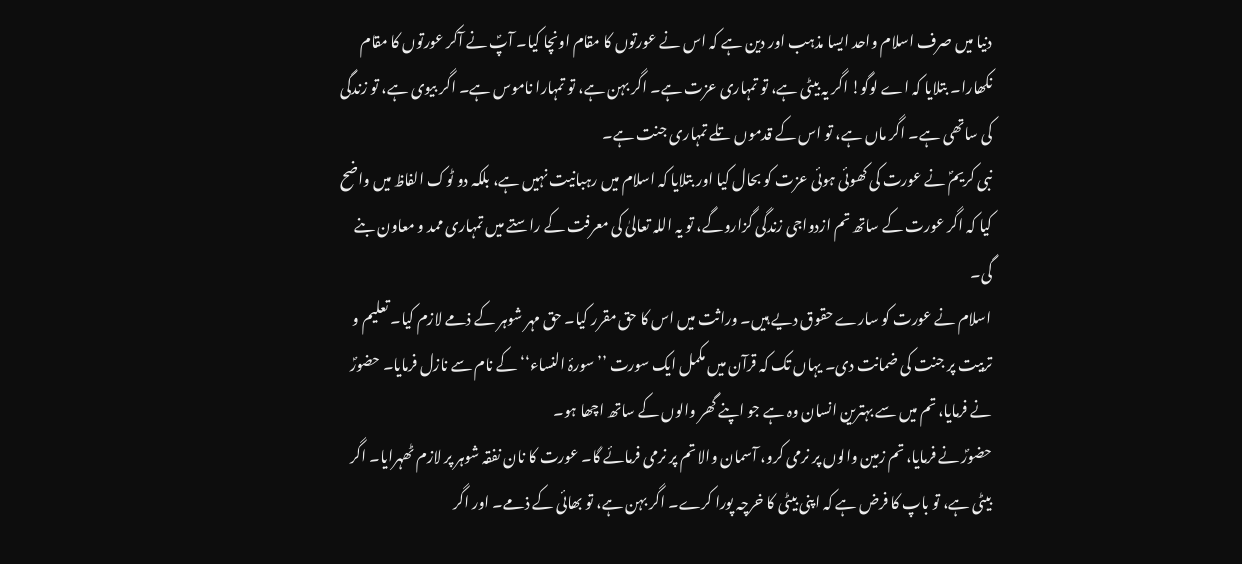دنیا میں صرف اسلام واحد ایسا مذہب اور دین ہے کہ اس نے عورتوں کا مقام اونچا کیا۔ آپؐ نے آکر عورتوں کا مقام نکھارا۔ بتلایا کہ اے لوگو! اگر یہ بیٹی ہے، تو تمہاری عزت ہے۔ اگر بہن ہے، تو تمہارا ناموس ہے۔ اگر بیوی ہے، تو زندگی کی ساتھی ہے۔ اگر ماں ہے، تو اس کے قدموں تلے تمہاری جنت ہے۔
نبی کریمؐ نے عورت کی کھوئی ہوئی عزت کو بحال کیا اور بتلایا کہ اسلام میں رہبانیت نہیں ہے، بلکہ دو ٹوک الفاظ میں واضح کیا کہ اگر عورت کے ساتھ تم ازدواجی زندگی گزاروگے، تو یہ اللہ تعالیٰ کی معرفت کے راستے میں تمہاری ممد و معاون بنے گی۔
اسلام نے عورت کو سارے حقوق دیے ہیں۔ وراثت میں اس کا حق مقرر کیا۔ حق مہر شوہر کے ذمے لازم کیا۔ تعلیم و تربیت پر جنت کی ضمانت دی۔ یہاں تک کہ قرآن میں مکمل ایک سورت ’’سورۂ النساء‘‘ کے نام سے نازل فرمایا۔ حضورؐ نے فرمایا، تم میں سے بہترین انسان وہ ہے جو اپنے گھر والوں کے ساتھ اچھا ہو۔
حضورؐ نے فرمایا، تم زمین والوں پر نرمی کرو، آسمان والا تم پر نرمی فرمائے گا۔ عورت کا نان نفقہ شوہر پر لازم ٹھہرایا۔ اگر بیٹی ہے، تو باپ کا فرض ہے کہ اپنی بیٹی کا خرچہ پورا کرے۔ اگر بہن ہے، تو بھائی کے ذمے۔ اور اگر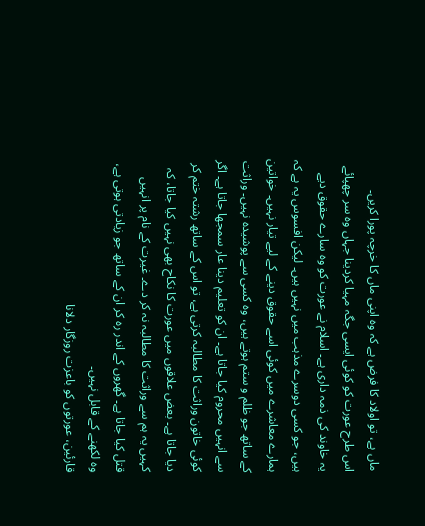ماں ہے، تو اولاد کا فرض ہے کہ وہ اپنی ماں کا خرچہ پورا کریں۔
اس طرح عورت کو کوئی ایسی جگہ مہیا کردینا جہاں وہ سر چھپائے یہ خاوند کی ذمہ داری ہے۔ اسلام نے عورت کو وہ سارے حقوق دیے ہیں، جو کسی دوسرے مذہب میں نہیں ہیں۔ لیکن افسوس یہ ہے کہ ہمارے معاشرے میں کوئی اسے حقوق دینے کے لیے تیار نہیں۔ خواتین کے ساتھ جو ظلم و ستم ہوتے ہیں، وہ کسی سے پوشیدہ نہیں۔ وراثت سے انہیں محروم کیا جاتا ہے۔ ان کو تعلیم دینا عار سمجھا جاتا ہے۔ اگر کوئی خاتون وراثت کا مطالبہ کرتی ہے، تو اس کے ساتھ رشتہ ختم کر دیا جاتا ہے۔ بعض علاقوں میں عورت کا نکاح بھی نہیں کیا جاتا، کہ کہیں یہ ہم سے وراثت کا مطالبہ نہ کر دے۔ غیرت کے نام پر انہیں قتل کیا جاتا ہے۔ گھروں کے اندر رہ کر ان کے ساتھ جو زیادتی ہوتی ہے، وہ لکھنے کے قابل نہیں۔
قارئین، عورتوں کو باعزت روزگار دلانا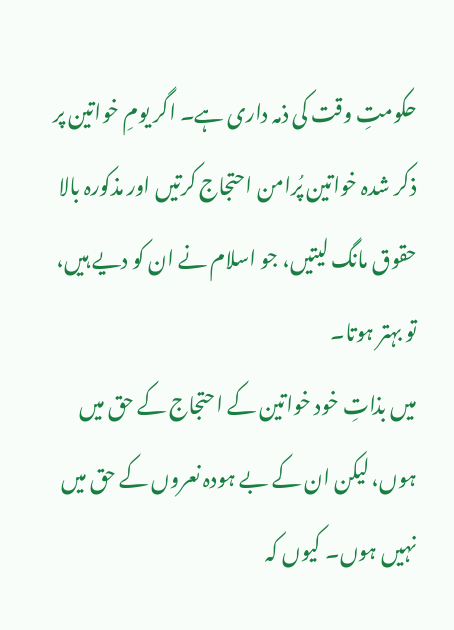حکومتِ وقت کی ذمہ داری ہے۔ اگر یومِ خواتین پر ذکر شدہ خواتین پُرامن احتجاج کرتیں اور مذکورہ بالا حقوق مانگ لیتیں، جو اسلام نے ان کو دیے ہیں، تو بہتر ہوتا۔
میں بذاتِ خود خواتین کے احتجاج کے حق میں ہوں، لیکن ان کے بے ہودہ نعروں کے حق میں نہیں ہوں۔ کیوں کہ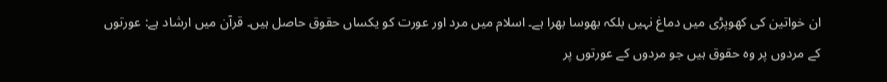ان خواتین کی کھوپڑی میں دماغ نہیں بلکہ بھوسا بھرا ہے۔ اسلام میں مرد اور عورت کو یکساں حقوق حاصل ہیں۔ قرآن میں ارشاد ہے: عورتوں کے مردوں پر وہ حقوق ہیں جو مردوں کے عورتوں پر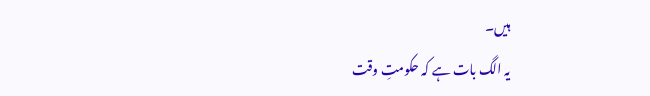ہیں۔
یہ الگ بات ہے کہ حکومتِ وقت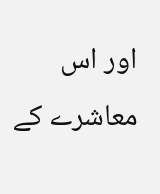اور اس معاشرے کے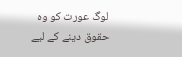لوگ عورت کو وہ حقوق دینے کے لیے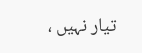تیار نہیں ،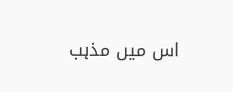اس میں مذہب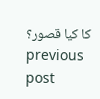کا کیا قصور؟
previous post